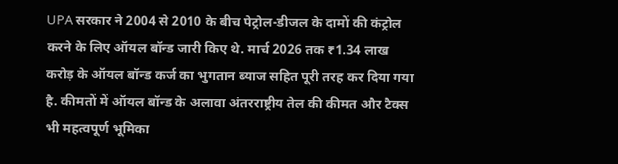UPA सरकार ने 2004 से 2010 के बीच पेट्रोल-डीजल के दामों की कंट्रोल करने के लिए ऑयल बॉन्ड जारी किए थे. मार्च 2026 तक ₹1.34 लाख करोड़ के ऑयल बॉन्ड कर्ज का भुगतान ब्याज सहित पूरी तरह कर दिया गया है. कीमतों में ऑयल बॉन्ड के अलावा अंतरराष्ट्रीय तेल की कीमत और टैक्स भी महत्वपूर्ण भूमिका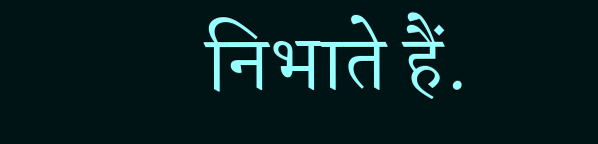निभाते हैं.